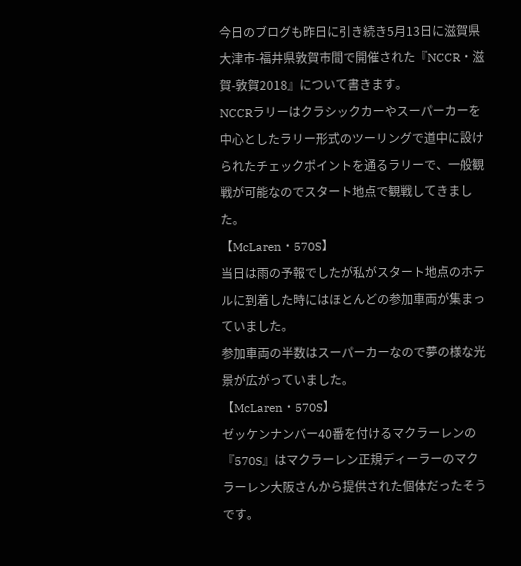今日のブログも昨日に引き続き5月13日に滋賀県大津市-福井県敦賀市間で開催された『NCCR・滋賀-敦賀2018』について書きます。
NCCRラリーはクラシックカーやスーパーカーを中心としたラリー形式のツーリングで道中に設けられたチェックポイントを通るラリーで、一般観戦が可能なのでスタート地点で観戦してきました。
【McLaren・570S】
当日は雨の予報でしたが私がスタート地点のホテルに到着した時にはほとんどの参加車両が集まっていました。
参加車両の半数はスーパーカーなので夢の様な光景が広がっていました。
【McLaren・570S】
ゼッケンナンバー40番を付けるマクラーレンの『570S』はマクラーレン正規ディーラーのマクラーレン大阪さんから提供された個体だったそうです。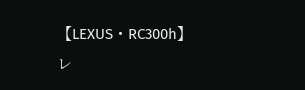【LEXUS・RC300h】
レ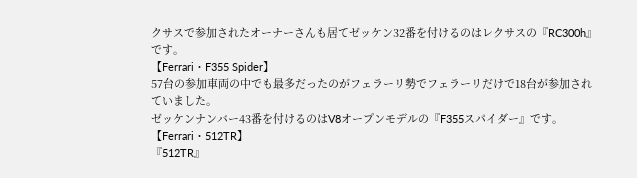クサスで参加されたオーナーさんも居てゼッケン32番を付けるのはレクサスの『RC300h』です。
【Ferrari・F355 Spider】
57台の参加車両の中でも最多だったのがフェラーリ勢でフェラーリだけで18台が参加されていました。
ゼッケンナンバー43番を付けるのはV8オープンモデルの『F355スパイダー』です。
【Ferrari・512TR】
『512TR』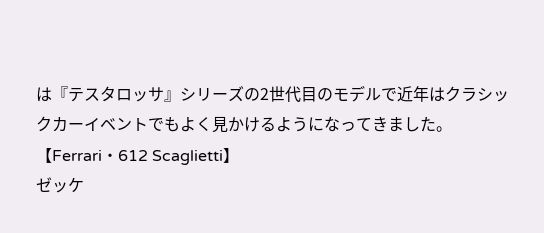は『テスタロッサ』シリーズの2世代目のモデルで近年はクラシックカーイベントでもよく見かけるようになってきました。
【Ferrari・612 Scaglietti】
ゼッケ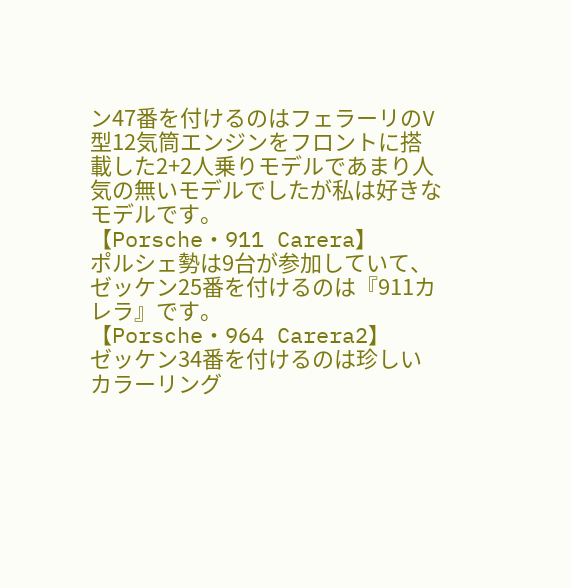ン47番を付けるのはフェラーリのV型12気筒エンジンをフロントに搭載した2+2人乗りモデルであまり人気の無いモデルでしたが私は好きなモデルです。
【Porsche・911 Carera】
ポルシェ勢は9台が参加していて、ゼッケン25番を付けるのは『911カレラ』です。
【Porsche・964 Carera2】
ゼッケン34番を付けるのは珍しいカラーリング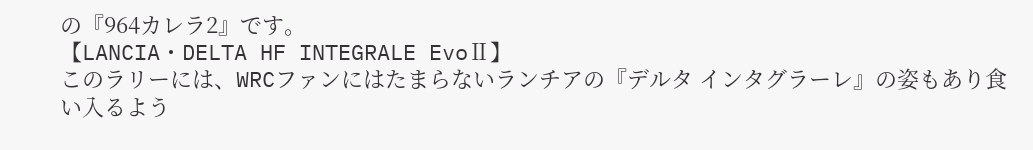の『964カレラ2』です。
【LANCIA・DELTA HF INTEGRALE EvoⅡ】
このラリーには、WRCファンにはたまらないランチアの『デルタ インタグラーレ』の姿もあり食い入るよう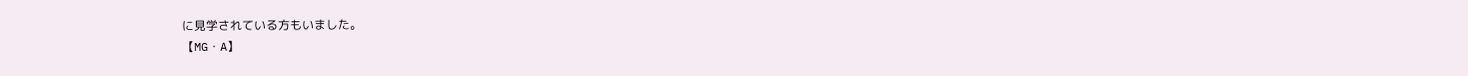に見学されている方もいました。
【MG・A】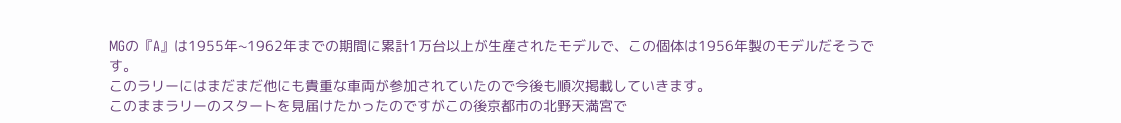MGの『A』は1955年~1962年までの期間に累計1万台以上が生産されたモデルで、この個体は1956年製のモデルだそうです。
このラリーにはまだまだ他にも貴重な車両が参加されていたので今後も順次掲載していきます。
このままラリーのスタートを見届けたかったのですがこの後京都市の北野天満宮で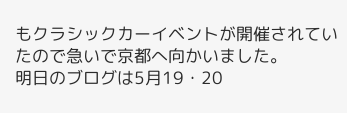もクラシックカーイベントが開催されていたので急いで京都へ向かいました。
明日のブログは5月19・20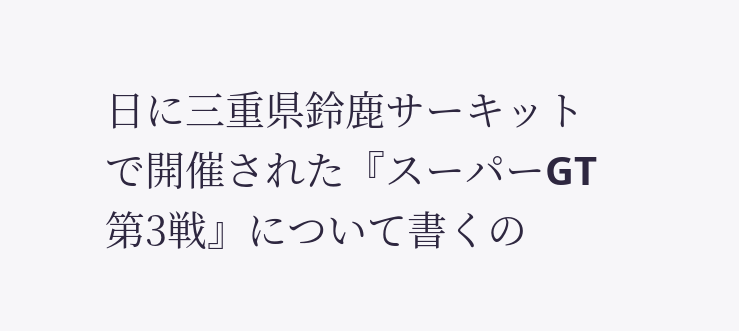日に三重県鈴鹿サーキットで開催された『スーパーGT第3戦』について書くの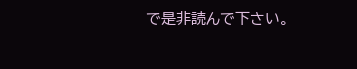で是非読んで下さい。